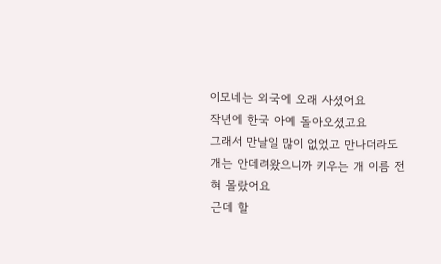이모네는 외국에 오래 사셨어요
작년에 한국 아예 돌아오셨고요
그래서 만날일 많이 없었고 만나더라도 개는 안데려왔으니까 키우는 개 이름 전혀 몰랐어요
근데 할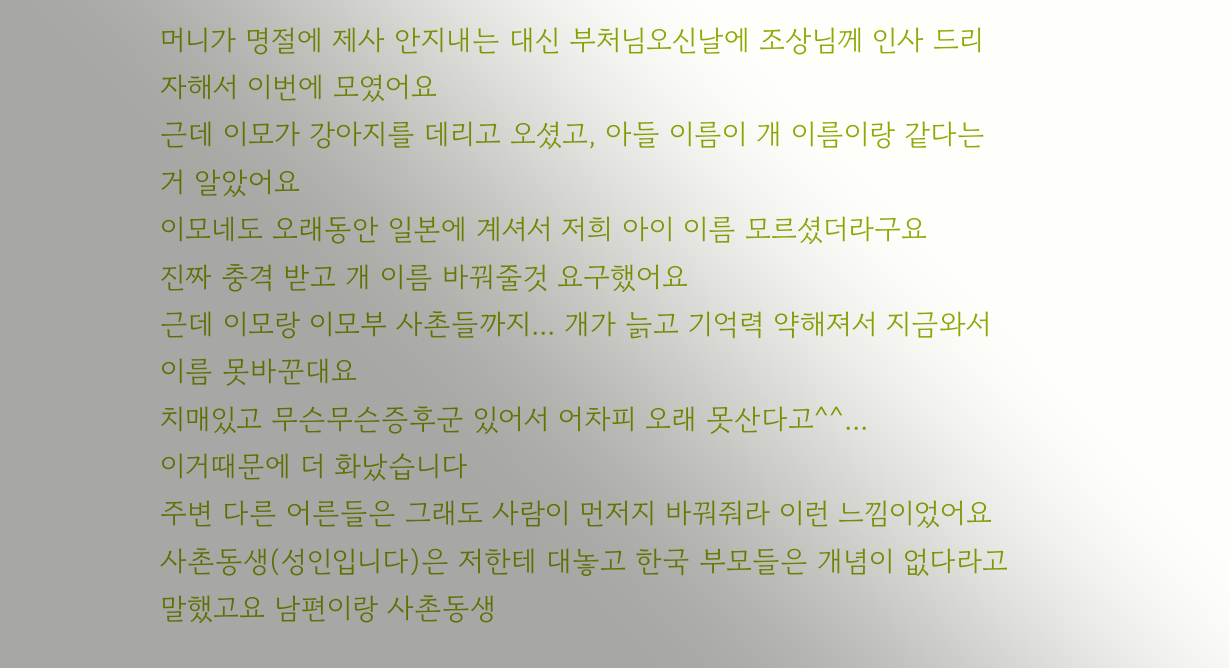머니가 명절에 제사 안지내는 대신 부처님오신날에 조상님께 인사 드리자해서 이번에 모였어요
근데 이모가 강아지를 데리고 오셨고, 아들 이름이 개 이름이랑 같다는거 알았어요
이모네도 오래동안 일본에 계셔서 저희 아이 이름 모르셨더라구요
진짜 충격 받고 개 이름 바꿔줄것 요구했어요
근데 이모랑 이모부 사촌들까지... 개가 늙고 기억력 약해져서 지금와서 이름 못바꾼대요
치매있고 무슨무슨증후군 있어서 어차피 오래 못산다고^^...
이거때문에 더 화났습니다
주변 다른 어른들은 그래도 사람이 먼저지 바꿔줘라 이런 느낌이었어요
사촌동생(성인입니다)은 저한테 대놓고 한국 부모들은 개념이 없다라고 말했고요 남편이랑 사촌동생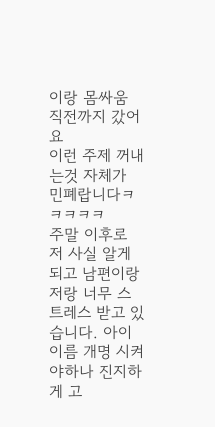이랑 몸싸움 직전까지 갔어요
이런 주제 꺼내는것 자체가 민폐랍니다ㅋㅋㅋㅋㅋ
주말 이후로 저 사실 알게되고 남편이랑 저랑 너무 스트레스 받고 있습니다. 아이 이름 개명 시켜야하나 진지하게 고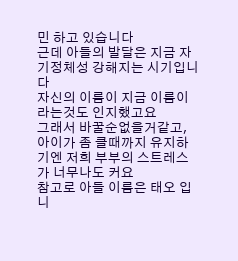민 하고 있습니다
근데 아들의 발달은 지금 자기정체성 강해지는 시기입니다
자신의 이름이 지금 이름이라는것도 인지했고요
그래서 바꿀순없을거같고, 아이가 좀 클때까지 유지하기엔 저희 부부의 스트레스가 너무나도 커요
참고로 아들 이름은 태오 입니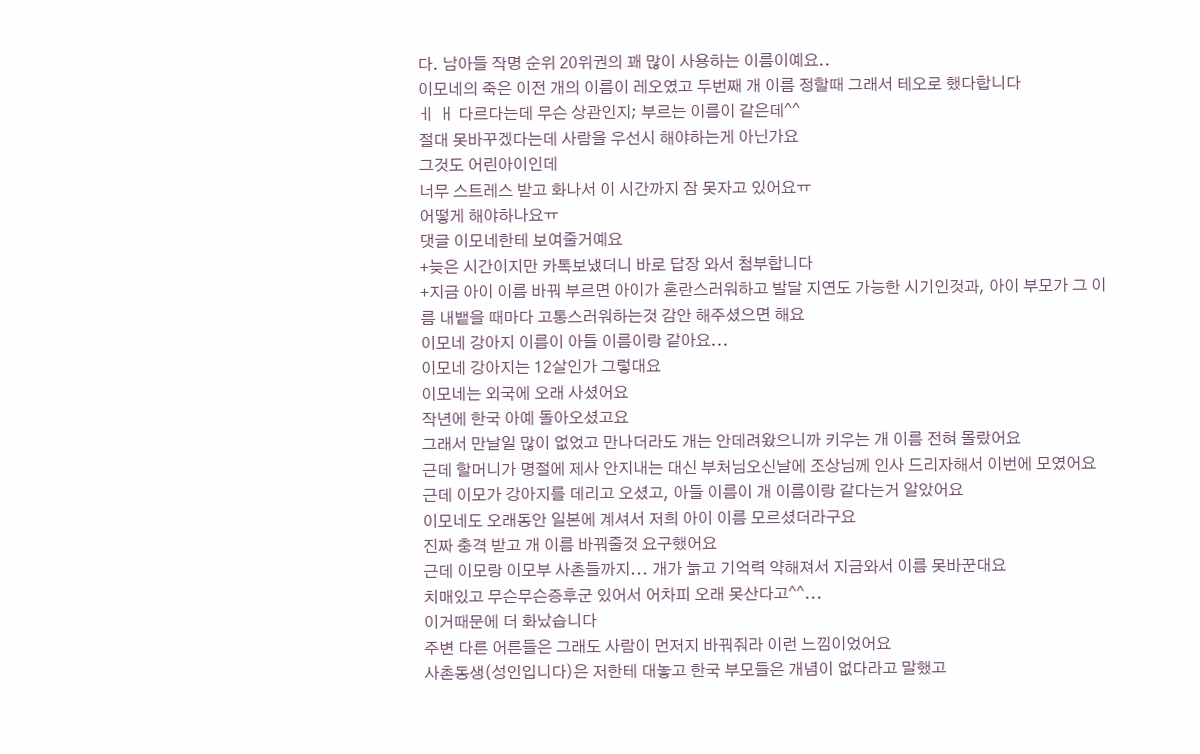다. 남아들 작명 순위 20위권의 꽤 많이 사용하는 이름이예요..
이모네의 죽은 이전 개의 이름이 레오였고 두번째 개 이름 정할때 그래서 테오로 했다합니다
ㅔ ㅐ 다르다는데 무슨 상관인지; 부르는 이름이 같은데^^
절대 못바꾸겠다는데 사람을 우선시 해야하는게 아닌가요
그것도 어린아이인데
너무 스트레스 받고 화나서 이 시간까지 잠 못자고 있어요ㅠ
어떻게 해야하나요ㅠ
댓글 이모네한테 보여줄거예요
+늦은 시간이지만 카톡보냈더니 바로 답장 와서 첨부합니다
+지금 아이 이름 바꿔 부르면 아이가 혼란스러워하고 발달 지연도 가능한 시기인것과, 아이 부모가 그 이름 내뱉을 때마다 고통스러워하는것 감안 해주셨으면 해요
이모네 강아지 이름이 아들 이름이랑 같아요...
이모네 강아지는 12살인가 그렇대요
이모네는 외국에 오래 사셨어요
작년에 한국 아예 돌아오셨고요
그래서 만날일 많이 없었고 만나더라도 개는 안데려왔으니까 키우는 개 이름 전혀 몰랐어요
근데 할머니가 명절에 제사 안지내는 대신 부처님오신날에 조상님께 인사 드리자해서 이번에 모였어요
근데 이모가 강아지를 데리고 오셨고, 아들 이름이 개 이름이랑 같다는거 알았어요
이모네도 오래동안 일본에 계셔서 저희 아이 이름 모르셨더라구요
진짜 충격 받고 개 이름 바꿔줄것 요구했어요
근데 이모랑 이모부 사촌들까지... 개가 늙고 기억력 약해져서 지금와서 이름 못바꾼대요
치매있고 무슨무슨증후군 있어서 어차피 오래 못산다고^^...
이거때문에 더 화났습니다
주변 다른 어른들은 그래도 사람이 먼저지 바꿔줘라 이런 느낌이었어요
사촌동생(성인입니다)은 저한테 대놓고 한국 부모들은 개념이 없다라고 말했고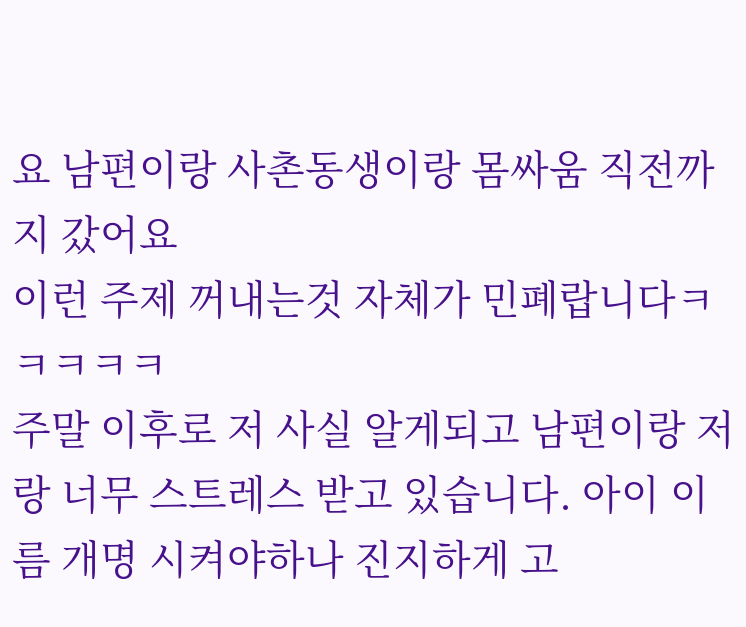요 남편이랑 사촌동생이랑 몸싸움 직전까지 갔어요
이런 주제 꺼내는것 자체가 민폐랍니다ㅋㅋㅋㅋㅋ
주말 이후로 저 사실 알게되고 남편이랑 저랑 너무 스트레스 받고 있습니다. 아이 이름 개명 시켜야하나 진지하게 고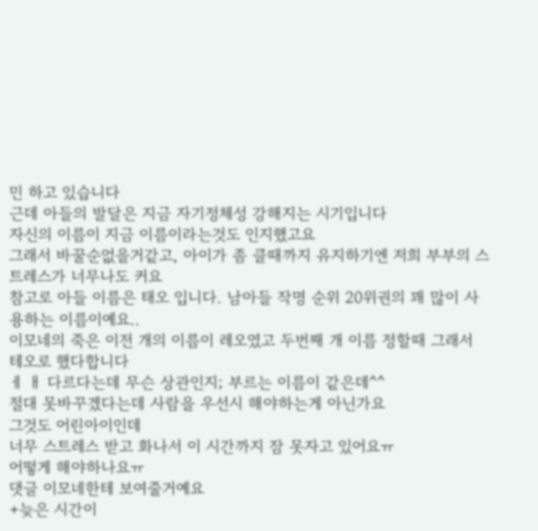민 하고 있습니다
근데 아들의 발달은 지금 자기정체성 강해지는 시기입니다
자신의 이름이 지금 이름이라는것도 인지했고요
그래서 바꿀순없을거같고, 아이가 좀 클때까지 유지하기엔 저희 부부의 스트레스가 너무나도 커요
참고로 아들 이름은 태오 입니다. 남아들 작명 순위 20위권의 꽤 많이 사용하는 이름이예요..
이모네의 죽은 이전 개의 이름이 레오였고 두번째 개 이름 정할때 그래서 테오로 했다합니다
ㅔ ㅐ 다르다는데 무슨 상관인지; 부르는 이름이 같은데^^
절대 못바꾸겠다는데 사람을 우선시 해야하는게 아닌가요
그것도 어린아이인데
너무 스트레스 받고 화나서 이 시간까지 잠 못자고 있어요ㅠ
어떻게 해야하나요ㅠ
댓글 이모네한테 보여줄거예요
+늦은 시간이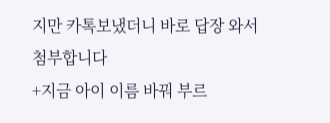지만 카톡보냈더니 바로 답장 와서 첨부합니다
+지금 아이 이름 바꿔 부르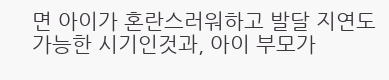면 아이가 혼란스러워하고 발달 지연도 가능한 시기인것과, 아이 부모가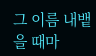그 이름 내뱉을 때마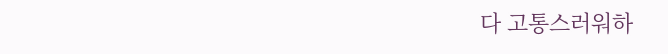다 고통스러워하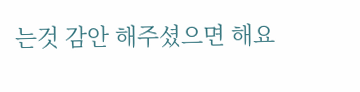는것 감안 해주셨으면 해요